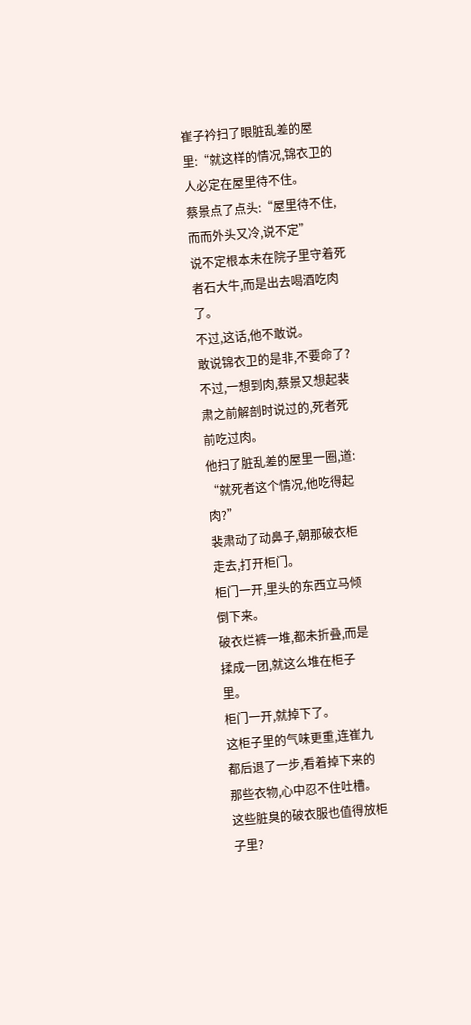崔子衿扫了眼脏乱差的屋里:“就这样的情况,锦衣卫的人必定在屋里待不住。
蔡景点了点头:“屋里待不住,而而外头又冷,说不定”
说不定根本未在院子里守着死者石大牛,而是出去喝酒吃肉了。
不过,这话,他不敢说。
敢说锦衣卫的是非,不要命了?
不过,一想到肉,蔡景又想起裴肃之前解剖时说过的,死者死前吃过肉。
他扫了脏乱差的屋里一圈,道:
“就死者这个情况,他吃得起肉?”
裴肃动了动鼻子,朝那破衣柜走去,打开柜门。
柜门一开,里头的东西立马倾倒下来。
破衣烂裤一堆,都未折叠,而是揉成一团,就这么堆在柜子里。
柜门一开,就掉下了。
这柜子里的气味更重,连崔九都后退了一步,看着掉下来的那些衣物,心中忍不住吐槽。
这些脏臭的破衣服也值得放柜子里?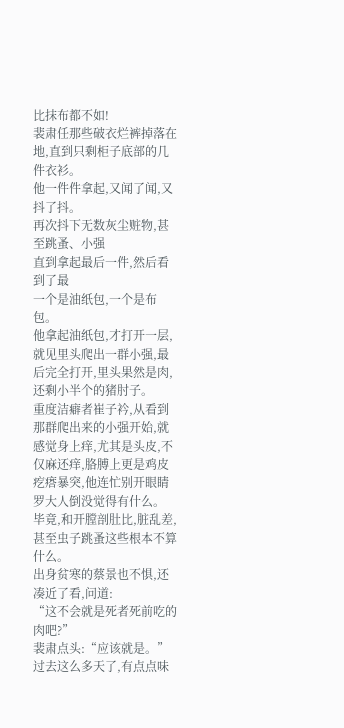比抹布都不如!
裴肃任那些破衣烂裤掉落在地,直到只剩柜子底部的几件衣衫。
他一件件拿起,又闻了闻,又抖了抖。
再次抖下无数灰尘赃物,甚至跳蚤、小强
直到拿起最后一件,然后看到了最
一个是油纸包,一个是布包。
他拿起油纸包,才打开一层,就见里头爬出一群小强,最后完全打开,里头果然是肉,还剩小半个的猪肘子。
重度洁癖者崔子衿,从看到那群爬出来的小强开始,就感觉身上痒,尤其是头皮,不仅麻还痒,胳膊上更是鸡皮疙瘩暴突,他连忙别开眼睛
罗大人倒没觉得有什么。
毕竟,和开膛剖肚比,脏乱差,甚至虫子跳蚤这些根本不算什么。
出身贫寒的蔡景也不惧,还凑近了看,问道:
“这不会就是死者死前吃的肉吧?”
裴肃点头:“应该就是。”
过去这么多天了,有点点味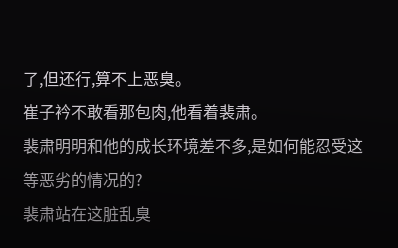了,但还行,算不上恶臭。
崔子衿不敢看那包肉,他看着裴肃。
裴肃明明和他的成长环境差不多,是如何能忍受这等恶劣的情况的?
裴肃站在这脏乱臭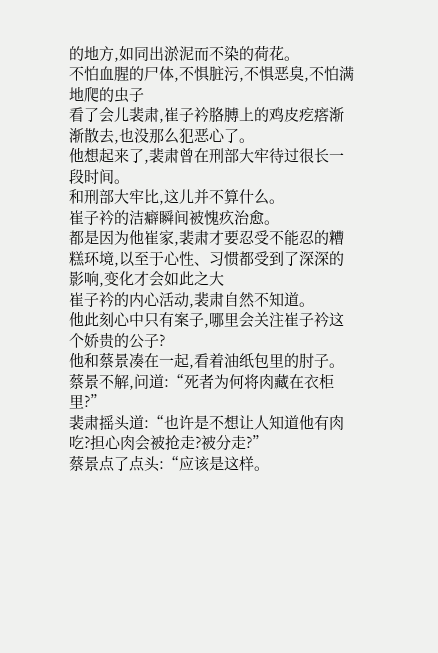的地方,如同出淤泥而不染的荷花。
不怕血腥的尸体,不惧脏污,不惧恶臭,不怕满地爬的虫子
看了会儿裴肃,崔子衿胳膊上的鸡皮疙瘩渐渐散去,也没那么犯恶心了。
他想起来了,裴肃曾在刑部大牢待过很长一段时间。
和刑部大牢比,这儿并不算什么。
崔子衿的洁癖瞬间被愧疚治愈。
都是因为他崔家,裴肃才要忍受不能忍的糟糕环境,以至于心性、习惯都受到了深深的影响,变化才会如此之大
崔子衿的内心活动,裴肃自然不知道。
他此刻心中只有案子,哪里会关注崔子衿这个娇贵的公子?
他和蔡景凑在一起,看着油纸包里的肘子。
蔡景不解,问道:“死者为何将肉藏在衣柜里?”
裴肃摇头道:“也许是不想让人知道他有肉吃?担心肉会被抢走?被分走?”
蔡景点了点头:“应该是这样。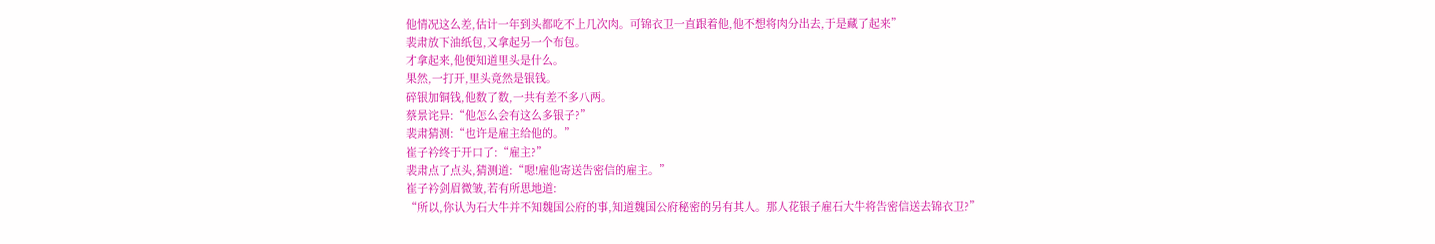他情况这么差,估计一年到头都吃不上几次肉。可锦衣卫一直跟着他,他不想将肉分出去,于是藏了起来”
裴肃放下油纸包,又拿起另一个布包。
才拿起来,他便知道里头是什么。
果然,一打开,里头竟然是银钱。
碎银加铜钱,他数了数,一共有差不多八两。
蔡景诧异:“他怎么会有这么多银子?”
裴肃猜测:“也许是雇主给他的。”
崔子衿终于开口了:“雇主?”
裴肃点了点头,猜测道:“嗯!雇他寄送告密信的雇主。”
崔子衿剑眉微皱,若有所思地道:
“所以,你认为石大牛并不知魏国公府的事,知道魏国公府秘密的另有其人。那人花银子雇石大牛将告密信送去锦衣卫?”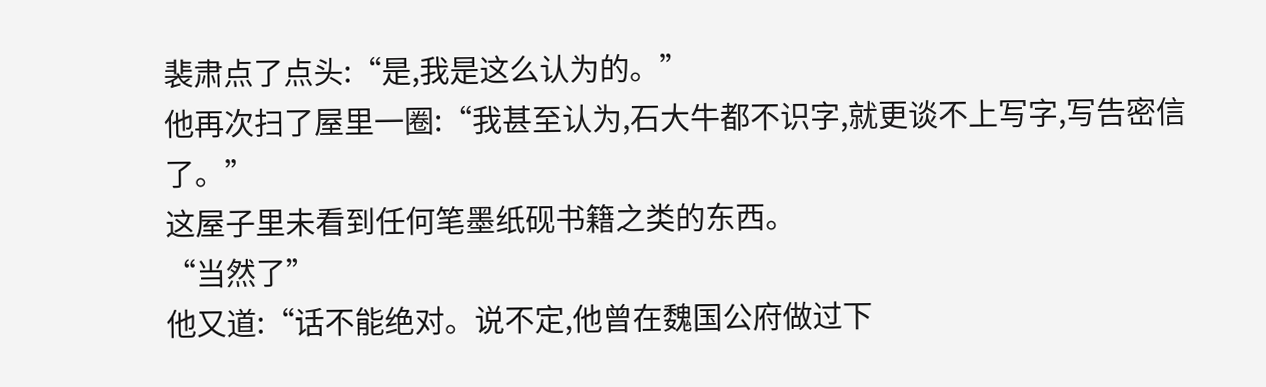裴肃点了点头:“是,我是这么认为的。”
他再次扫了屋里一圈:“我甚至认为,石大牛都不识字,就更谈不上写字,写告密信了。”
这屋子里未看到任何笔墨纸砚书籍之类的东西。
“当然了”
他又道:“话不能绝对。说不定,他曾在魏国公府做过下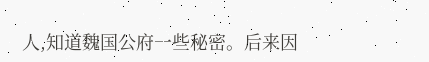人,知道魏国公府一些秘密。后来因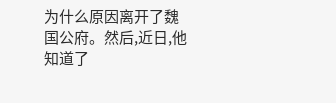为什么原因离开了魏国公府。然后,近日,他知道了